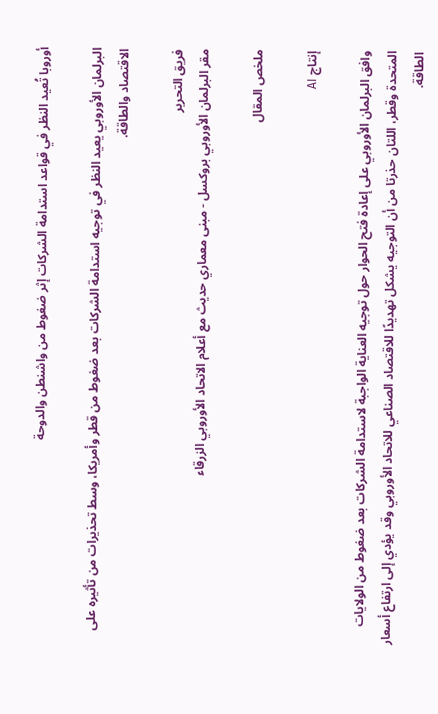أوروبا تُعيد النظر في قواعد استدامة الشركات إثر ضغوط من واشنطن والدوحة

البرلمان الأوروبي يعيد النظر في توجيه استدامة الشركات بعد ضغوط من قطر وأمريكا، وسط تحذيرات من تأثيره على الاقتصاد والطاقة.

فريق التحرير
مقر البرلمان الأوروبي بروكسل - مبنى معماري حديث مع أعلام الاتحاد الأوروبي الزرقاء

ملخص المقال

إنتاج AI

وافق البرلمان الأوروبي على إعادة فتح الحوار حول توجيه العناية الواجبة لاستدامة الشركات بعد ضغوط من الولايات المتحدة وقطر، اللتان حذرتا من أن التوجيه يشكل تهديدًا للاقتصاد الصناعي للاتحاد الأوروبي وقد يؤدي إلى ارتفاع أسعار الطاقة.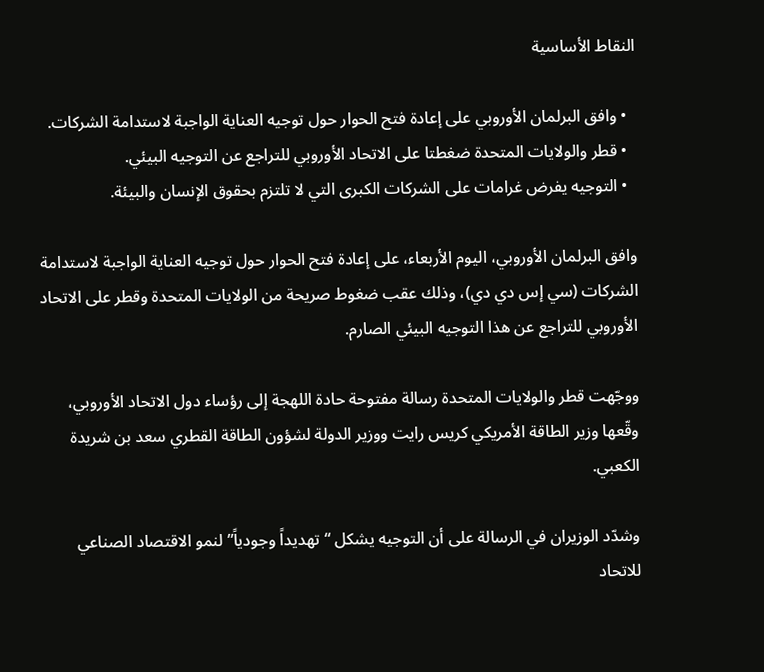النقاط الأساسية

  • وافق البرلمان الأوروبي على إعادة فتح الحوار حول توجيه العناية الواجبة لاستدامة الشركات.
  • قطر والولايات المتحدة ضغطتا على الاتحاد الأوروبي للتراجع عن التوجيه البيئي.
  • التوجيه يفرض غرامات على الشركات الكبرى التي لا تلتزم بحقوق الإنسان والبيئة.

وافق البرلمان الأوروبي، اليوم الأربعاء، على إعادة فتح الحوار حول توجيه العناية الواجبة لاستدامة الشركات (سي إس دي دي)، وذلك عقب ضغوط صريحة من الولايات المتحدة وقطر على الاتحاد الأوروبي للتراجع عن هذا التوجيه البيئي الصارم.

ووجّهت قطر والولايات المتحدة رسالة مفتوحة حادة اللهجة إلى رؤساء دول الاتحاد الأوروبي، وقّعها وزير الطاقة الأمريكي كريس رايت ووزير الدولة لشؤون الطاقة القطري سعد بن شريدة الكعبي.

وشدّد الوزيران في الرسالة على أن التوجيه يشكل “تهديداً وجودياً” لنمو الاقتصاد الصناعي للاتحاد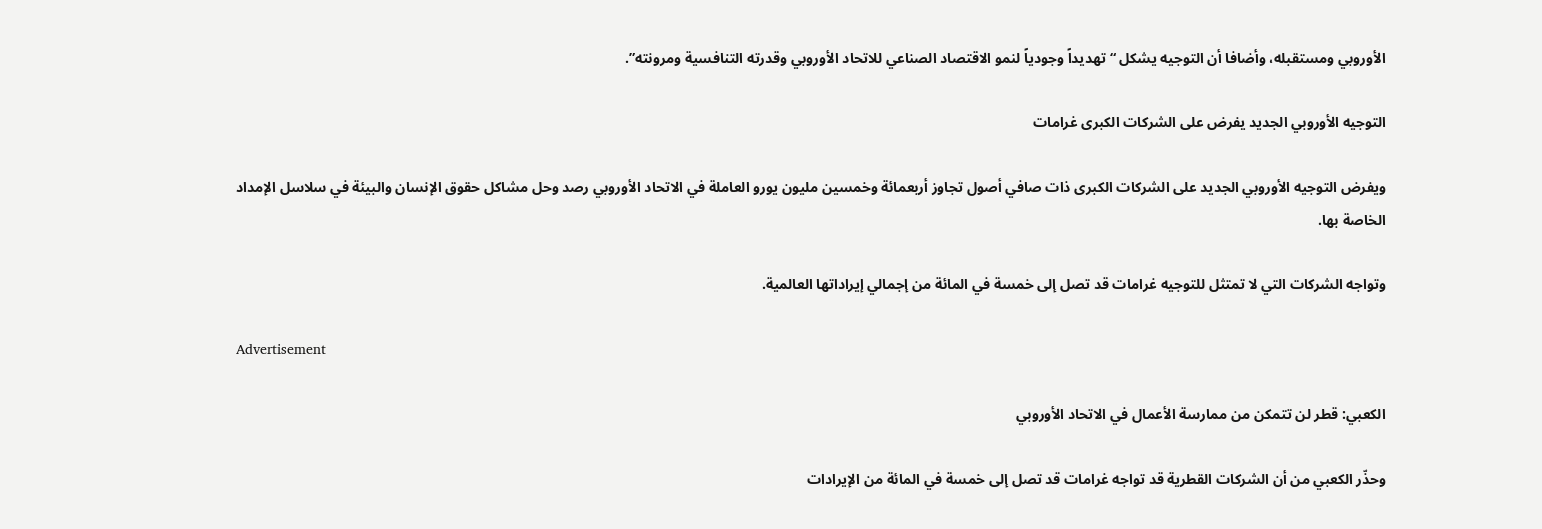الأوروبي ومستقبله، وأضافا أن التوجيه يشكل “تهديداً وجودياً لنمو الاقتصاد الصناعي للاتحاد الأوروبي وقدرته التنافسية ومرونته”.

التوجيه الأوروبي الجديد يفرض على الشركات الكبرى غرامات

ويفرض التوجيه الأوروبي الجديد على الشركات الكبرى ذات صافي أصول تجاوز أربعمائة وخمسين مليون يورو العاملة في الاتحاد الأوروبي رصد وحل مشاكل حقوق الإنسان والبيئة في سلاسل الإمداد الخاصة بها.

وتواجه الشركات التي لا تمتثل للتوجيه غرامات قد تصل إلى خمسة في المائة من إجمالي إيراداتها العالمية.

Advertisement

الكعبي: قطر لن تتمكن من ممارسة الأعمال في الاتحاد الأوروبي

وحذّر الكعبي من أن الشركات القطرية قد تواجه غرامات قد تصل إلى خمسة في المائة من الإيرادات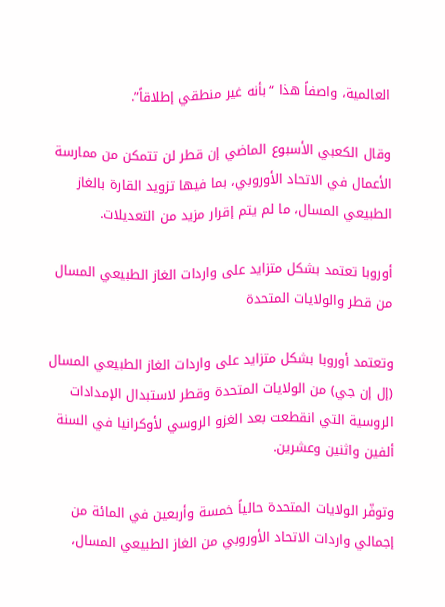العالمية، واصفاً هذا “بأنه غير منطقي إطلاقاً”.

وقال الكعبي الأسبوع الماضي إن قطر لن تتمكن من ممارسة الأعمال في الاتحاد الأوروبي، بما فيها تزويد القارة بالغاز الطبيعي المسال، ما لم يتم إقرار مزيد من التعديلات.

أوروبا تعتمد بشكل متزايد على واردات الغاز الطبيعي المسال من قطر والولايات المتحدة

وتعتمد أوروبا بشكل متزايد على واردات الغاز الطبيعي المسال (إل إن جي) من الولايات المتحدة وقطر لاستبدال الإمدادات الروسية التي انقطعت بعد الغزو الروسي لأوكرانيا في السنة ألفين واثنين وعشرين.

وتوفّر الولايات المتحدة حالياً خمسة وأربعين في المائة من إجمالي واردات الاتحاد الأوروبي من الغاز الطبيعي المسال،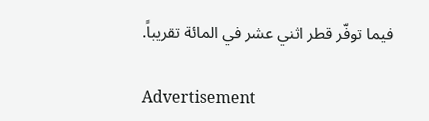فيما توفّر قطر اثني عشر في المائة تقريباً.

Advertisement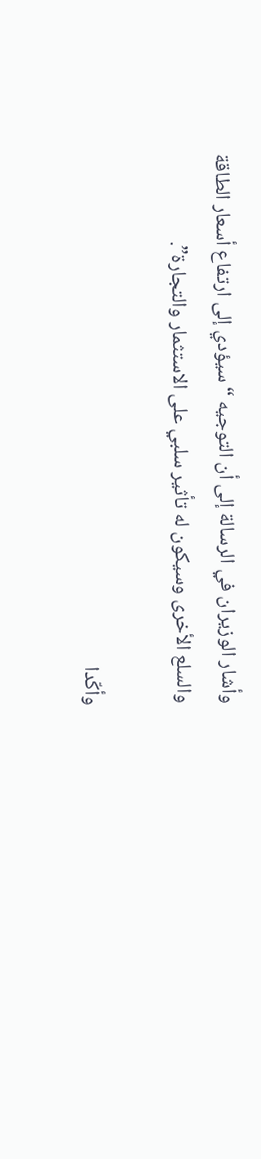وأشار الوزيران في الرسالة إلى أن التوجيه “سيؤدي إلى ارتفاع أسعار الطاقة والسلع الأخرى وسيكون له تأثير سلبي على الاستثمار والتجارة”.

وأكّدا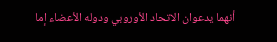أنهما يدعوان الاتحاد الأوروبي ودوله الأعضاء إما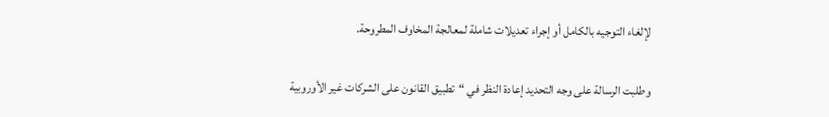لإلغاء التوجيه بالكامل أو إجراء تعديلات شاملة لمعالجة المخاوف المطروحة.

وطلبت الرسالة على وجه التحديد إعادة النظر في “تطبيق القانون على الشركات غير الأوروبية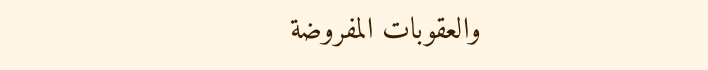والعقوبات المفروضة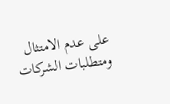على عدم الامتثال ومتطلبات الشركات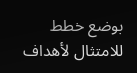بوضع خطط للامتثال لأهداف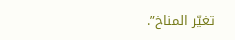تغيّر المناخ”.